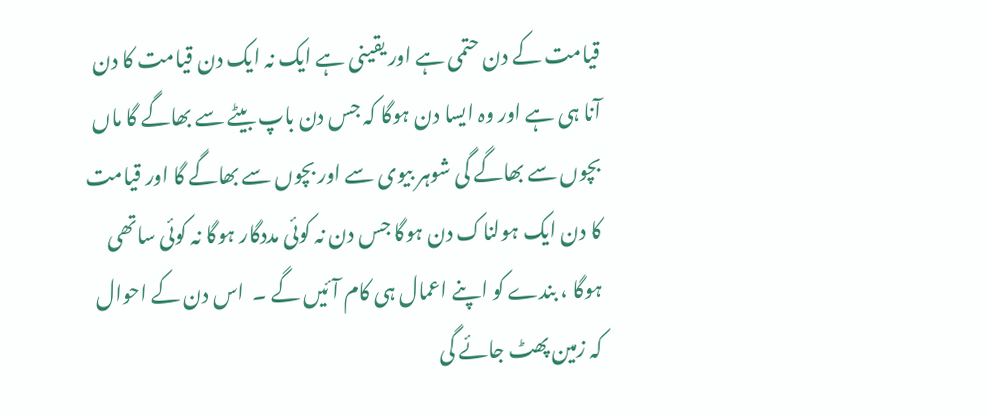قیامت کے دن حتمی ہے اور یقینی ہے ایک نہ ایک دن قیامت کا دن آنا ہی ہے اور وہ ایسا دن ہوگا کہ جس دن باپ بیٹے سے بھاگے گا ماں بچوں سے بھاگے گی شوہر بیوی سے اور بچوں سے بھاگے گا اور قیامت کا دن ایک ہولناک دن ہوگا جس دن نہ کوئی مددگار ہوگا نہ کوئی ساتھی ہوگا ، بندے کو اپنے اعمال ہی کام آئیں گے ۔  اس دن کے احوال کہ زمین پھٹ جائے گی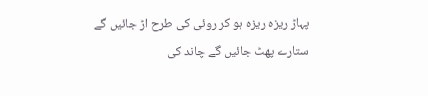پہاڑ ریزہ ریزہ ہو کر روئی کی طرح اڑ جائیں گے ستارے پھٹ جائیں گے چاند کی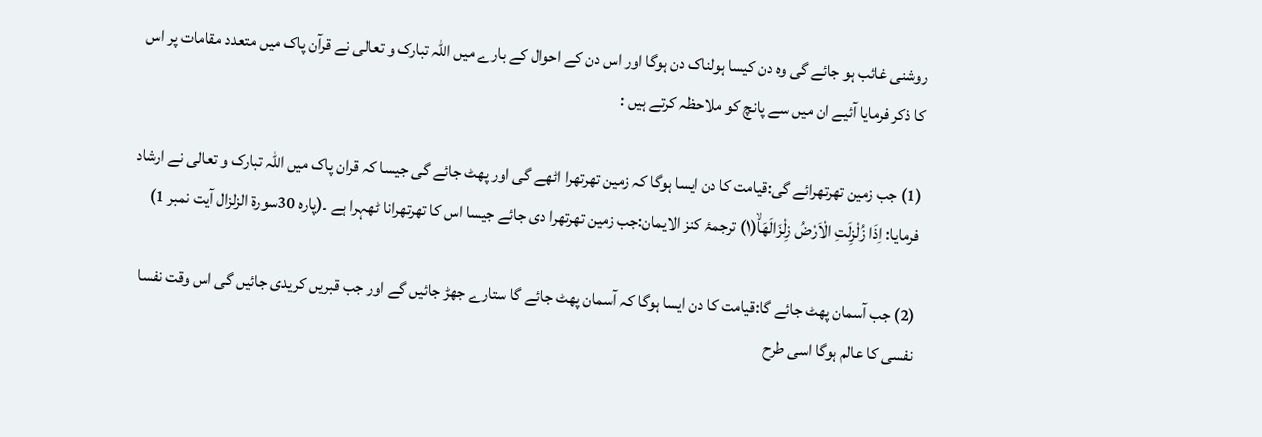روشنی غائب ہو جائے گی وہ دن کیسا ہولناک دن ہوگا اور اس دن کے احوال کے بارے میں اللہ تبارک و تعالی نے قرآن پاک میں متعدد مقامات پر اس کا ذکر فرمایا آئیے ان میں سے پانچ کو ملاحظہ کرتے ہیں :

(1) جب زمین تھرتھرائے گی:قیامت کا دن ایسا ہوگا کہ زمین تھرتھرا اٹھے گی اور پھٹ جائے گی جیسا کہ قران پاک میں اللہ تبارک و تعالی نے ارشاد فرمایا: اِذَا زُلْزِلَتِ الْاَرْضُ زِلْزَالَهَاۙ(۱) ترجمۂ کنز الایمان:جب زمین تھرتھرا دی جائے جیسا اس کا تھرتھرانا ٹھہرا ہے ۔(پارہ 30سورۃ الزلزال آیت نمبر 1)

(2) جب آسمان پھٹ جائے گا:قیامت کا دن ایسا ہوگا کہ آسمان پھٹ جائے گا ستارے جھڑ جائیں گے اور جب قبریں کریدی جائیں گی اس وقت نفسا نفسی کا عالم ہوگا اسی طرح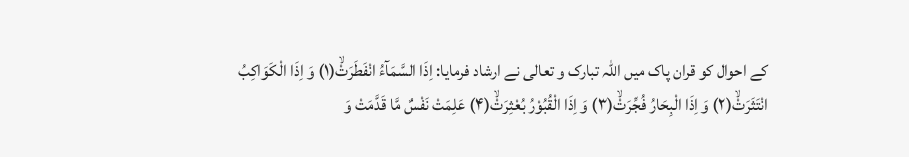کے احوال کو قران پاک میں اللہ تبارک و تعالی نے ارشاد فرمایا: اِذَا السَّمَآءُ انْفَطَرَتْۙ(۱) وَ اِذَا الْكَوَاكِبُ انْتَثَرَتْۙ(۲) وَ اِذَا الْبِحَارُ فُجِّرَتْۙ(۳) وَ اِذَا الْقُبُوْرُ بُعْثِرَتْۙ(۴) عَلِمَتْ نَفْسٌ مَّا قَدَّمَتْ وَ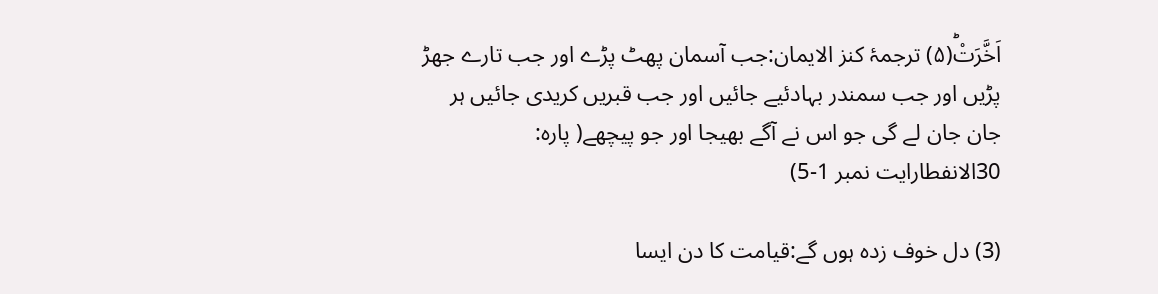اَخَّرَتْؕ(۵) ترجمۂ کنز الایمان:جب آسمان پھٹ پڑے اور جب تارے جھڑ پڑیں اور جب سمندر بہادئیے جائیں اور جب قبریں کریدی جائیں ہر جان جان لے گی جو اس نے آگے بھیجا اور جو پیچھے( پارہ: 30الانفطارایت نمبر 1-5)

(3) دل خوف زدہ ہوں گے:قیامت کا دن ایسا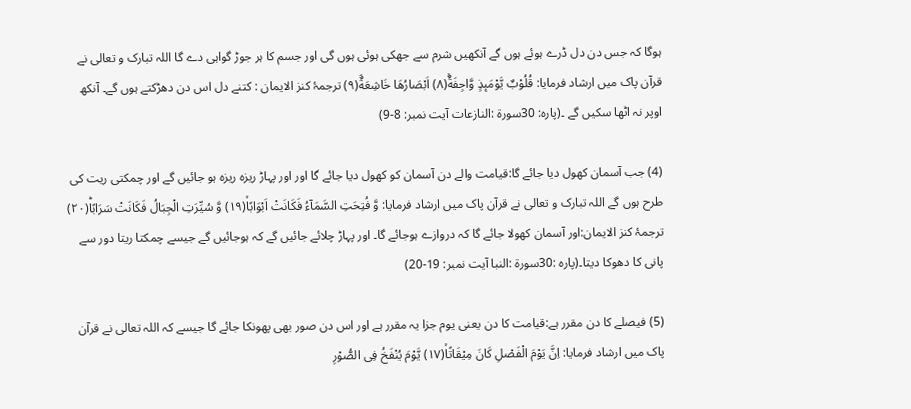ہوگا کہ جس دن دل ڈرے ہوئے ہوں گے آنکھیں شرم سے جھکی ہوئی ہوں گی اور جسم کا ہر جوڑ گواہی دے گا اللہ تبارک و تعالی نے قرآن پاک میں ارشاد فرمایا: قُلُوْبٌ یَّوْمَىٕذٍ وَّاجِفَةٌۙ(۸) اَبْصَارُهَا خَاشِعَةٌۘ(۹) ترجمۂ کنز الایمان : کتنے دل اس دن دھڑکتے ہوں گے۔ آنکھ اوپر نہ اٹھا سکیں گے ۔(پارہ: 30سورۃ :النازعات آیت نمبر: 8-9)

(4) جب آسمان کھول دیا جائے گا:قیامت والے دن آسمان کو کھول دیا جائے گا اور اور پہاڑ ریزہ ریزہ ہو جائیں گے اور چمکتی ریت کی طرح ہوں گے اللہ تبارک و تعالی نے قرآن پاک میں ارشاد فرمایا: وَّ فُتِحَتِ السَّمَآءُ فَكَانَتْ اَبْوَابًاۙ(۱۹) وَّ سُیِّرَتِ الْجِبَالُ فَكَانَتْ سَرَابًاؕ(۲۰) ترجمۂ کنز الایمان:اور آسمان کھولا جائے گا کہ دروازے ہوجائے گا۔ اور پہاڑ چلائے جائیں گے کہ ہوجائیں گے جیسے چمکتا ریتا دور سے پانی کا دھوکا دیتا۔(پارہ :30سورۃ :النبا آیت نمبر: 19-20)

(5) فیصلے کا دن مقرر ہے:قیامت کا دن یعنی یوم جزا یہ مقرر ہے اور اس دن صور بھی پھونکا جائے گا جیسے کہ اللہ تعالی نے قرآن پاک میں ارشاد فرمایا: اِنَّ یَوْمَ الْفَصْلِ كَانَ مِیْقَاتًاۙ(۱۷) یَّوْمَ یُنْفَخُ فِی الصُّوْرِ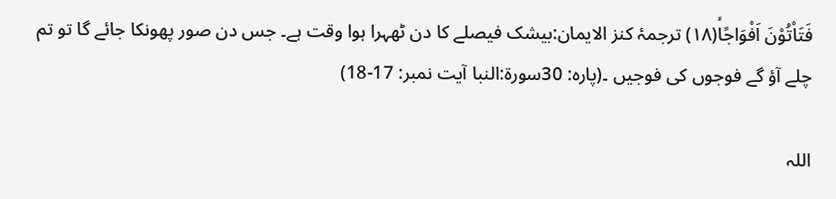فَتَاْتُوْنَ اَفْوَاجًاۙ(۱۸) ترجمۂ کنز الایمان:بیشک فیصلے کا دن ٹھہرا ہوا وقت ہے۔ جس دن صور پھونکا جائے گا تو تم چلے آؤ گے فوجوں کی فوجیں ۔(پارہ: 30سورۃ:النبا آیت نمبر: 17-18)

اللہ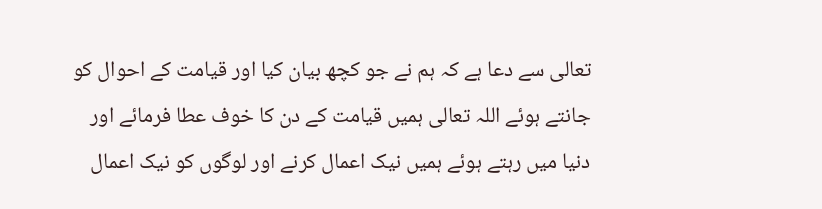تعالی سے دعا ہے کہ ہم نے جو کچھ بیان کیا اور قیامت کے احوال کو جانتے ہوئے اللہ تعالی ہمیں قیامت کے دن کا خوف عطا فرمائے اور دنیا میں رہتے ہوئے ہمیں نیک اعمال کرنے اور لوگوں کو نیک اعمال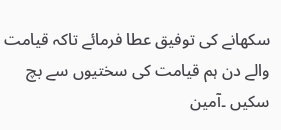سکھانے کی توفیق عطا فرمائے تاکہ قیامت والے دن ہم قیامت کی سختیوں سے بچ سکیں ۔آمین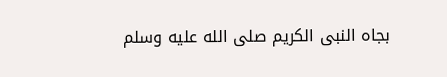بجاہ النبی الکریم صلى الله عليه وسلم